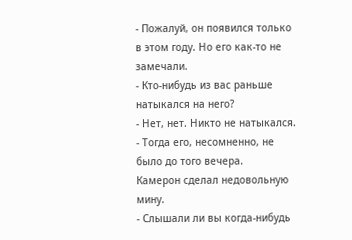- Пожалуй, он появился только в этом году. Но его как-то не замечали.
- Кто-нибудь из вас раньше натыкался на него?
- Нет, нет. Никто не натыкался.
- Тогда его, несомненно, не было до того вечера.
Камерон сделал недовольную мину.
- Слышали ли вы когда-нибудь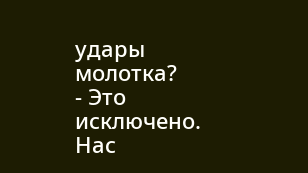удары молотка?
- Это исключено. Нас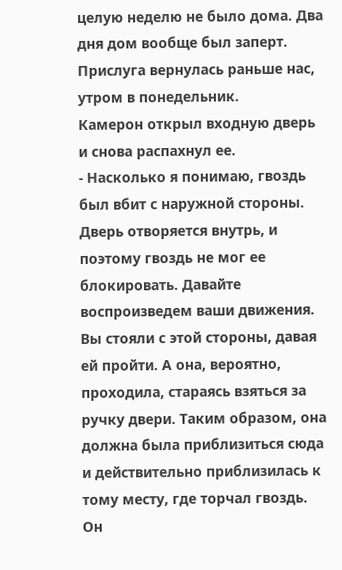целую неделю не было дома. Два дня дом вообще был заперт. Прислуга вернулась раньше нас, утром в понедельник.
Камерон открыл входную дверь и снова распахнул ее.
- Насколько я понимаю, гвоздь был вбит с наружной стороны. Дверь отворяется внутрь, и поэтому гвоздь не мог ее блокировать. Давайте воспроизведем ваши движения. Вы стояли с этой стороны, давая ей пройти. А она, вероятно, проходила, стараясь взяться за ручку двери. Таким образом, она должна была приблизиться сюда и действительно приблизилась к тому месту, где торчал гвоздь.
Он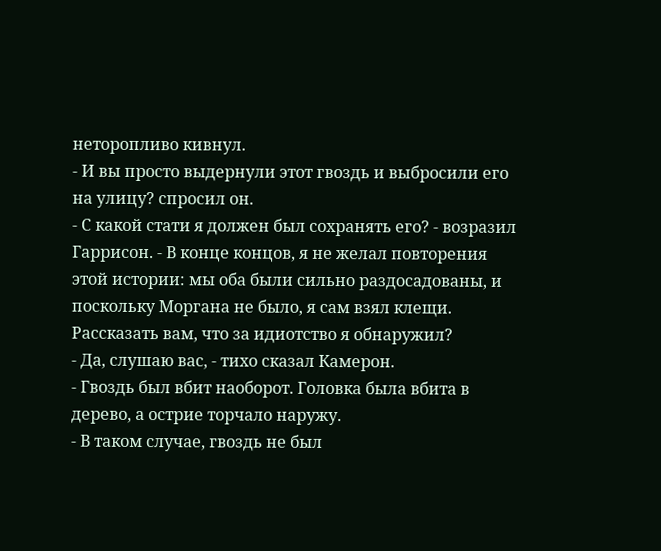неторопливо кивнул.
- И вы просто выдернули этот гвоздь и выбросили его на улицу? спросил он.
- С какой стати я должен был сохранять его? - возразил Гаррисон. - В конце концов, я не желал повторения этой истории: мы оба были сильно раздосадованы, и поскольку Моргана не было, я сам взял клещи. Рассказать вам, что за идиотство я обнаружил?
- Да, слушаю вас, - тихо сказал Камерон.
- Гвоздь был вбит наоборот. Головка была вбита в дерево, а острие торчало наружу.
- В таком случае, гвоздь не был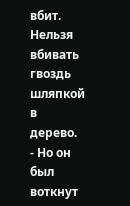вбит. Нельзя вбивать гвоздь шляпкой в дерево.
- Но он был воткнут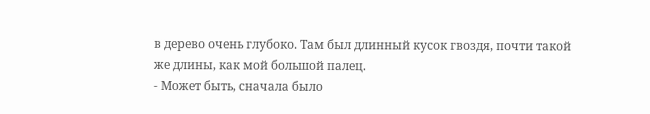в дерево очень глубоко. Там был длинный кусок гвоздя, почти такой же длины, как мой большой палец.
- Может быть, сначала было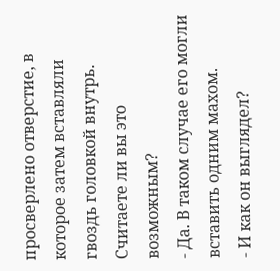просверлено отверстие, в которое затем вставляли гвоздь головкой внутрь. Считаете ли вы это возможным?
- Да. В таком случае его могли вставить одним махом.
- И как он выглядел?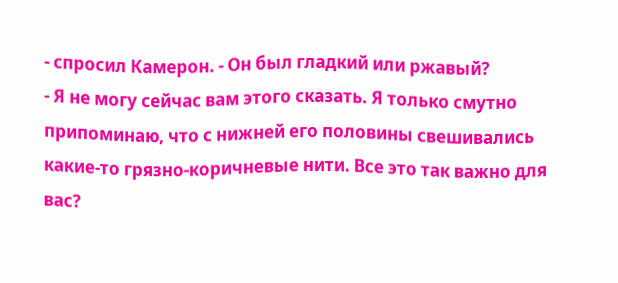- спросил Камерон. - Он был гладкий или ржавый?
- Я не могу сейчас вам этого сказать. Я только смутно припоминаю, что с нижней его половины свешивались какие-то грязно-коричневые нити. Все это так важно для вас?